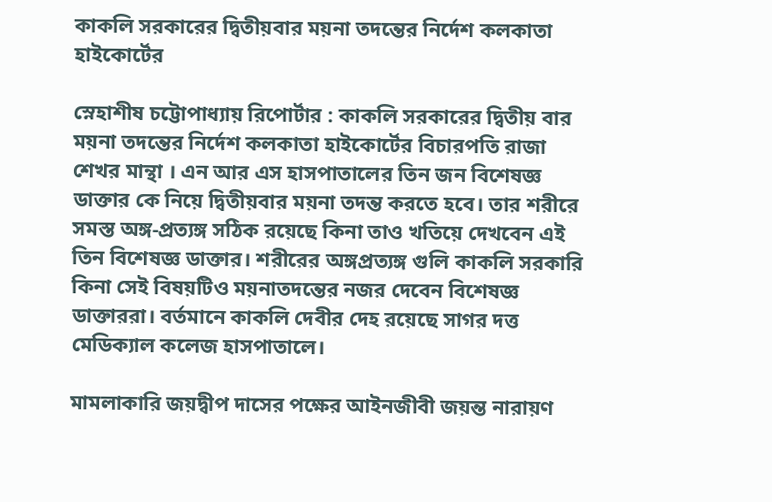কাকলি সরকারের দ্বিতীয়বার ময়না তদন্তের নির্দেশ কলকাতা হাইকোর্টের

স্নেহাশীষ চট্টোপাধ্যায় রিপোর্টার : কাকলি সরকারের দ্বিতীয় বার ময়না তদন্তের নির্দেশ কলকাতা হাইকোর্টের বিচারপতি রাজা শেখর মান্থা । এন আর এস হাসপাতালের তিন জন বিশেষজ্ঞ ডাক্তার কে নিয়ে দ্বিতীয়বার ময়না তদন্ত করতে হবে। তার শরীরে সমস্ত অঙ্গ-প্রত্যঙ্গ সঠিক রয়েছে কিনা তাও খতিয়ে দেখবেন এই তিন বিশেষজ্ঞ ডাক্তার। শরীরের অঙ্গপ্রত্যঙ্গ গুলি কাকলি সরকারি কিনা সেই বিষয়টিও ময়নাতদন্তের নজর দেবেন বিশেষজ্ঞ ডাক্তাররা। বর্তমানে কাকলি দেবীর দেহ রয়েছে সাগর দত্ত মেডিক্যাল কলেজ হাসপাতালে।

মামলাকারি জয়দ্বীপ দাসের পক্ষের আইনজীবী জয়ন্ত নারায়ণ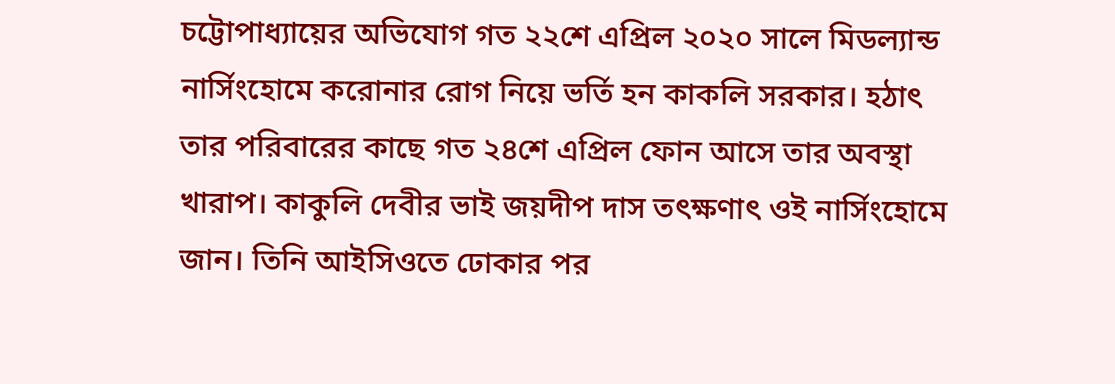চট্টোপাধ্যায়ের অভিযোগ গত ২২শে এপ্রিল ২০২০ সালে মিডল্যান্ড নার্সিংহোমে করোনার রোগ নিয়ে ভর্তি হন কাকলি সরকার। হঠাৎ তার পরিবারের কাছে গত ২৪শে এপ্রিল ফোন আসে তার অবস্থা খারাপ। কাকুলি দেবীর ভাই জয়দীপ দাস তৎক্ষণাৎ ওই নার্সিংহোমে জান। তিনি আইসিওতে ঢোকার পর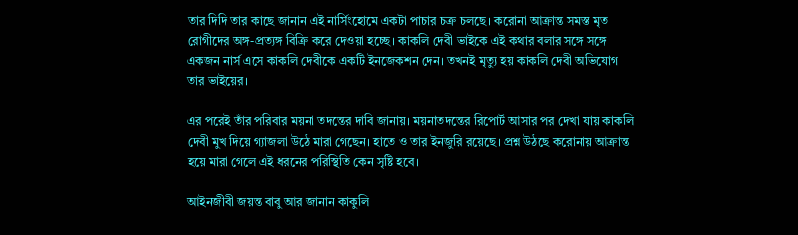তার দিদি তার কাছে জানান এই নার্সিংহোমে একটা পাচার চক্র চলছে। করোনা আক্রান্ত সমস্ত মৃত রোগীদের অঙ্গ-প্রত্যঙ্গ বিক্রি করে দেওয়া হচ্ছে। কাকলি দেবী ভাইকে এই কথার বলার সঙ্গে সঙ্গে একজন নার্স এসে কাকলি দেবীকে একটি ইনজেকশন দেন। তখনই মৃত্যু হয় কাকলি দেবী অভিযোগ তার ভাইয়ের।

এর পরেই তাঁর পরিবার ময়না তদন্তের দাবি জানায়। ময়নাতদন্তের রিপোর্ট আসার পর দেখা যায় কাকলি দেবী মুখ দিয়ে গ্যাজলা উঠে মারা গেছেন। হাতে ও তার ইনজুরি রয়েছে। প্রশ্ন উঠছে করোনায় আক্রান্ত হয়ে মারা গেলে এই ধরনের পরিস্থিতি কেন সৃষ্টি হবে।

আইনজীবী জয়ন্ত বাবু আর জানান কাকুলি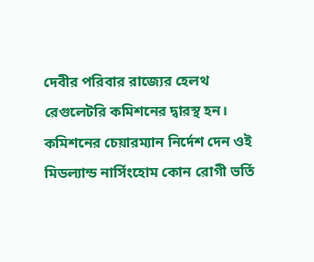দেবীর পরিবার রাজ্যের হেলথ রেগুলেটরি কমিশনের দ্বারস্থ হন। কমিশনের চেয়ারম্যান নির্দেশ দেন ওই মিডল্যান্ড নার্সিংহোম কোন রোগী ভর্তি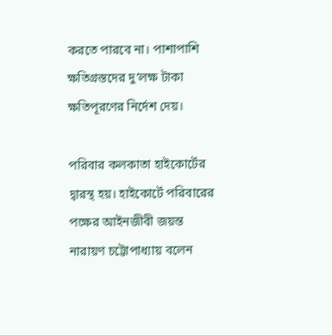করতে পারবে না। পাশাপাশি ক্ষতিগ্রস্তদের দু’লক্ষ টাকা ক্ষতিপূরণের নির্দেশ দেয়।

পরিবার কলকাতা হাইকোর্টের দ্বারস্থ হয়। হাইকোর্টে পরিবারের পক্ষের আইনজীবী জয়ন্ত নারায়ণ চট্টোপাধ্যায় বলেন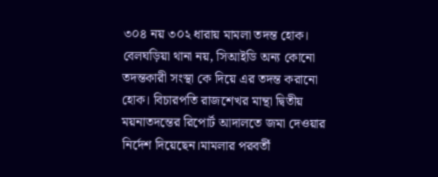৩০৪ নয় ৩০২ ধারায় মামলা তদন্ত হোক। বেলঘড়িয়া থানা নয়, সিআইডি অন্য কোনো তদন্তকারী সংস্থা কে দিয়ে এর তদন্ত করানো হোক। বিচারপতি রাজশেখর মান্থা দ্বিতীয় ময়নাতদন্তের রিপোর্ট আদালতে জমা দেওয়ার নির্দেশ দিয়েছেন।মামলার পরবর্তী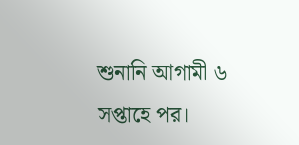শুনানি আগামী ৬ সপ্তাহে পর।